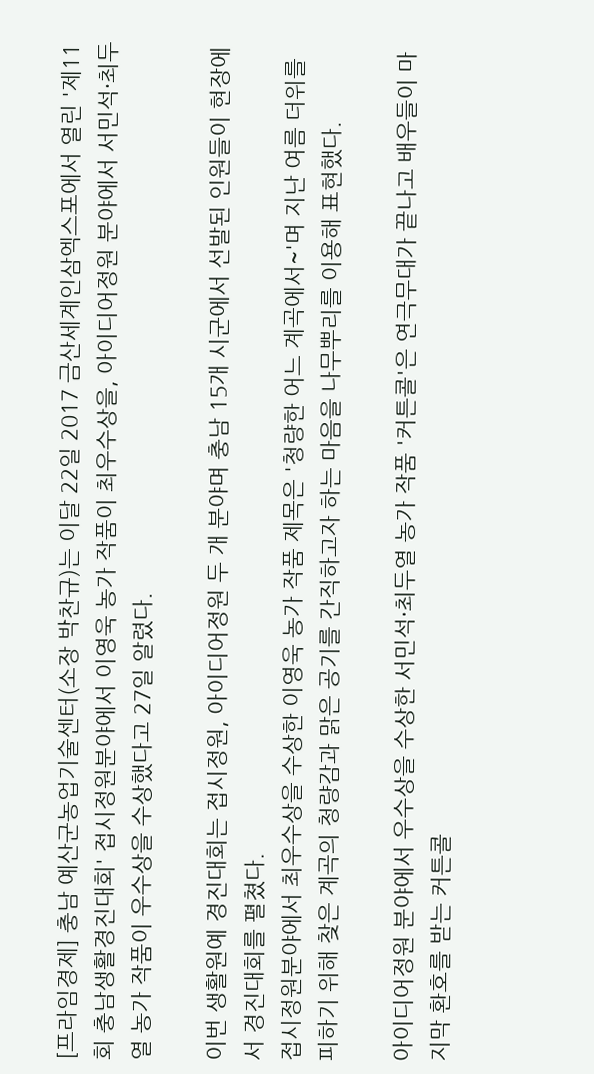[프라임경제] 충남 예산군농업기술센터(소장 박찬규)는 이달 22일 2017 금산세계인삼엑스포에서 열린 '제11회 충남생활경진대회' 접시정원분야에서 이영욱 농가 작품이 최우수상을, 아이디어정원 분야에서 서민석·최두열 농가 작품이 우수상을 수상했다고 27일 알렸다.

이번 생활원예 경진대회는 접시정원, 아이디어정원 두 개 분야며 충남 15개 시군에서 선발된 인원들이 현장에서 경진대회를 펼쳤다.
접시정원분야에서 최우수상을 수상한 이영욱 농가 작품 제목은 '청량한 어느 계곡에서~'며 지난 여름 더위를 피하기 위해 찾은 계곡의 청량감과 맑은 공기를 간직하고자 하는 마음을 나무뿌리를 이용해 표현했다.

아이디어정원 분야에서 우수상을 수상한 서민석·최두열 농가 작품 '커튼콜'은 연극무대가 끝나고 배우들이 마지막 환호를 받는 커튼콜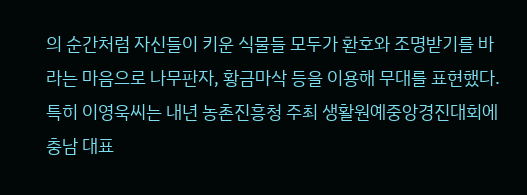의 순간처럼 자신들이 키운 식물들 모두가 환호와 조명받기를 바라는 마음으로 나무판자, 황금마삭 등을 이용해 무대를 표현했다.
특히 이영욱씨는 내년 농촌진흥청 주최 생활원예중앙경진대회에 충남 대표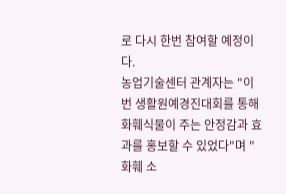로 다시 한번 참여할 예정이다.
농업기술센터 관계자는 "이번 생활원예경진대회를 통해 화훼식물이 주는 안정감과 효과를 홍보할 수 있었다"며 "화훼 소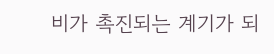비가 촉진되는 계기가 되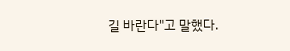길 바란다"고 말했다.